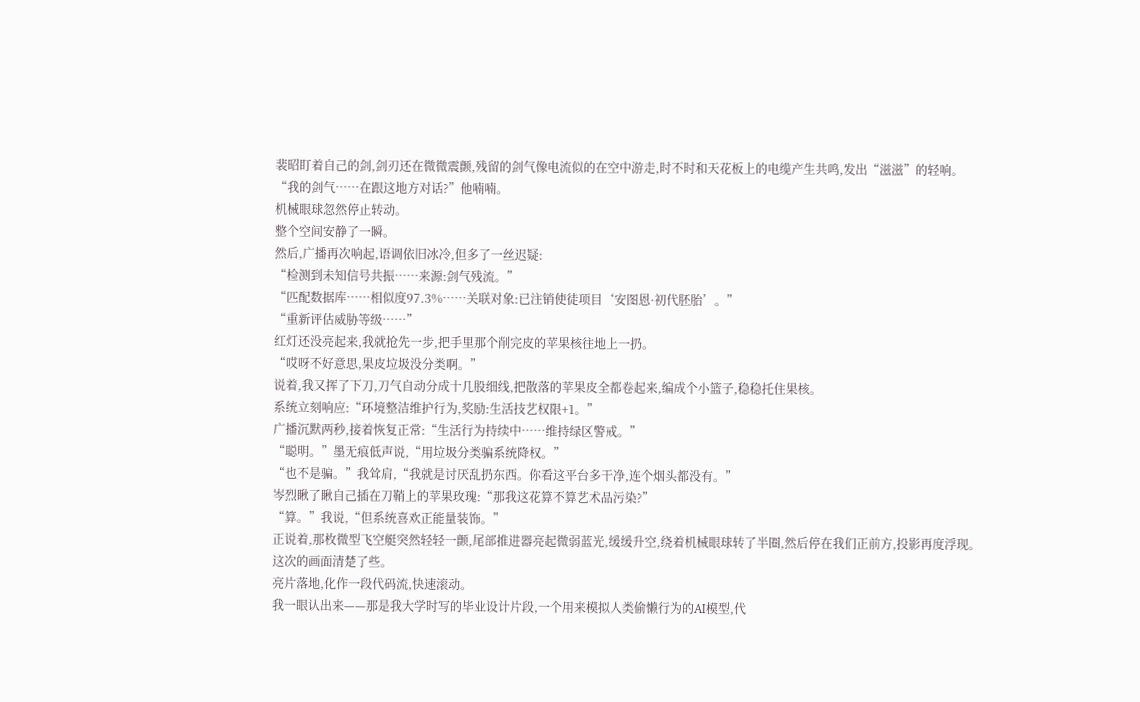裴昭盯着自己的剑,剑刃还在微微震颤,残留的剑气像电流似的在空中游走,时不时和天花板上的电缆产生共鸣,发出“滋滋”的轻响。
“我的剑气……在跟这地方对话?”他喃喃。
机械眼球忽然停止转动。
整个空间安静了一瞬。
然后,广播再次响起,语调依旧冰冷,但多了一丝迟疑:
“检测到未知信号共振……来源:剑气残流。”
“匹配数据库……相似度97.3%……关联对象:已注销使徒项目‘安图恩·初代胚胎’。”
“重新评估威胁等级……”
红灯还没亮起来,我就抢先一步,把手里那个削完皮的苹果核往地上一扔。
“哎呀不好意思,果皮垃圾没分类啊。”
说着,我又挥了下刀,刀气自动分成十几股细线,把散落的苹果皮全都卷起来,编成个小篮子,稳稳托住果核。
系统立刻响应:“环境整洁维护行为,奖励:生活技艺权限+1。”
广播沉默两秒,接着恢复正常:“生活行为持续中……维持绿区警戒。”
“聪明。”墨无痕低声说,“用垃圾分类骗系统降权。”
“也不是骗。”我耸肩,“我就是讨厌乱扔东西。你看这平台多干净,连个烟头都没有。”
岑烈瞅了瞅自己插在刀鞘上的苹果玫瑰:“那我这花算不算艺术品污染?”
“算。”我说,“但系统喜欢正能量装饰。”
正说着,那枚微型飞空艇突然轻轻一颤,尾部推进器亮起微弱蓝光,缓缓升空,绕着机械眼球转了半圈,然后停在我们正前方,投影再度浮现。
这次的画面清楚了些。
亮片落地,化作一段代码流,快速滚动。
我一眼认出来——那是我大学时写的毕业设计片段,一个用来模拟人类偷懒行为的AI模型,代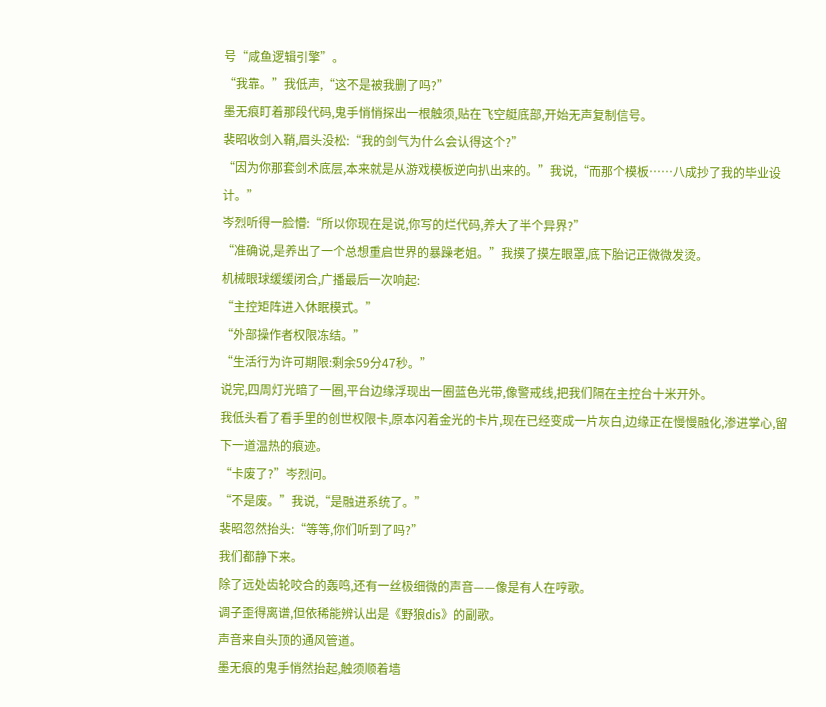号“咸鱼逻辑引擎”。
“我靠。”我低声,“这不是被我删了吗?”
墨无痕盯着那段代码,鬼手悄悄探出一根触须,贴在飞空艇底部,开始无声复制信号。
裴昭收剑入鞘,眉头没松:“我的剑气为什么会认得这个?”
“因为你那套剑术底层,本来就是从游戏模板逆向扒出来的。”我说,“而那个模板……八成抄了我的毕业设计。”
岑烈听得一脸懵:“所以你现在是说,你写的烂代码,养大了半个异界?”
“准确说,是养出了一个总想重启世界的暴躁老姐。”我摸了摸左眼罩,底下胎记正微微发烫。
机械眼球缓缓闭合,广播最后一次响起:
“主控矩阵进入休眠模式。”
“外部操作者权限冻结。”
“生活行为许可期限:剩余59分47秒。”
说完,四周灯光暗了一圈,平台边缘浮现出一圈蓝色光带,像警戒线,把我们隔在主控台十米开外。
我低头看了看手里的创世权限卡,原本闪着金光的卡片,现在已经变成一片灰白,边缘正在慢慢融化,渗进掌心,留下一道温热的痕迹。
“卡废了?”岑烈问。
“不是废。”我说,“是融进系统了。”
裴昭忽然抬头:“等等,你们听到了吗?”
我们都静下来。
除了远处齿轮咬合的轰鸣,还有一丝极细微的声音——像是有人在哼歌。
调子歪得离谱,但依稀能辨认出是《野狼dis》的副歌。
声音来自头顶的通风管道。
墨无痕的鬼手悄然抬起,触须顺着墙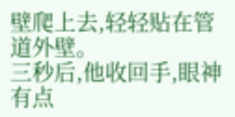壁爬上去,轻轻贴在管道外壁。
三秒后,他收回手,眼神有点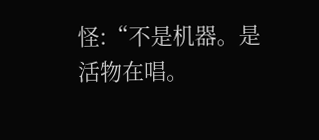怪:“不是机器。是活物在唱。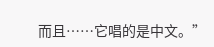而且……它唱的是中文。”